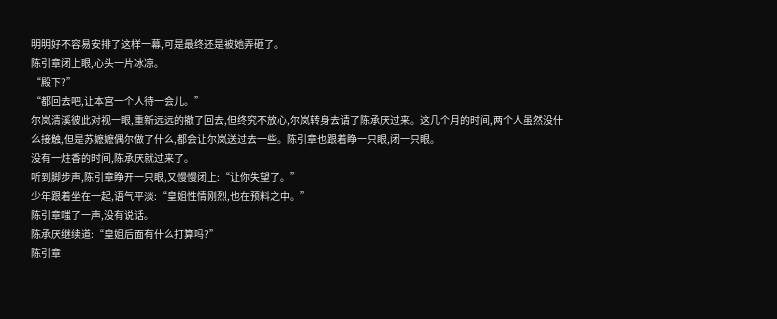明明好不容易安排了这样一幕,可是最终还是被她弄砸了。
陈引章闭上眼,心头一片冰凉。
“殿下?”
“都回去吧,让本宫一个人待一会儿。”
尔岚清溪彼此对视一眼,重新远远的撤了回去,但终究不放心,尔岚转身去请了陈承厌过来。这几个月的时间,两个人虽然没什么接触,但是苏嬷嬷偶尔做了什么,都会让尔岚送过去一些。陈引章也跟着睁一只眼,闭一只眼。
没有一炷香的时间,陈承厌就过来了。
听到脚步声,陈引章睁开一只眼,又慢慢闭上:“让你失望了。”
少年跟着坐在一起,语气平淡:“皇姐性情刚烈,也在预料之中。”
陈引章嗤了一声,没有说话。
陈承厌继续道:“皇姐后面有什么打算吗?”
陈引章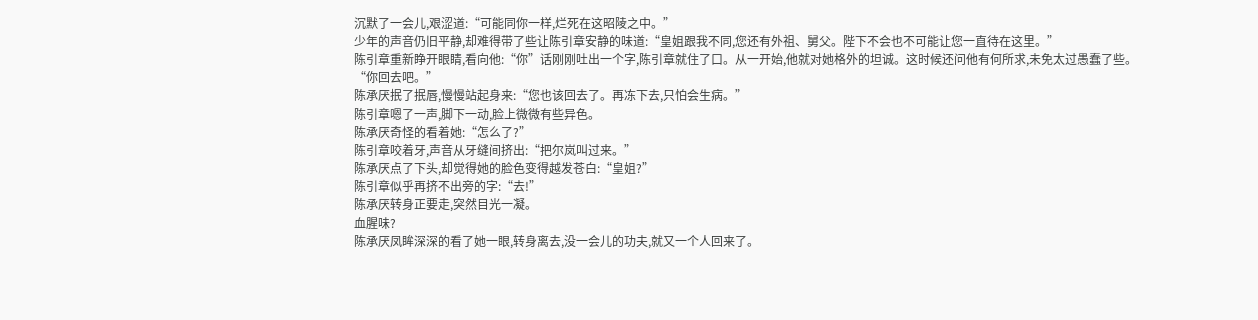沉默了一会儿,艰涩道:“可能同你一样,烂死在这昭陵之中。”
少年的声音仍旧平静,却难得带了些让陈引章安静的味道:“皇姐跟我不同,您还有外祖、舅父。陛下不会也不可能让您一直待在这里。”
陈引章重新睁开眼睛,看向他:“你”话刚刚吐出一个字,陈引章就住了口。从一开始,他就对她格外的坦诚。这时候还问他有何所求,未免太过愚蠢了些。
“你回去吧。”
陈承厌抿了抿唇,慢慢站起身来:“您也该回去了。再冻下去,只怕会生病。”
陈引章嗯了一声,脚下一动,脸上微微有些异色。
陈承厌奇怪的看着她:“怎么了?”
陈引章咬着牙,声音从牙缝间挤出:“把尔岚叫过来。”
陈承厌点了下头,却觉得她的脸色变得越发苍白:“皇姐?”
陈引章似乎再挤不出旁的字:“去!”
陈承厌转身正要走,突然目光一凝。
血腥味?
陈承厌凤眸深深的看了她一眼,转身离去,没一会儿的功夫,就又一个人回来了。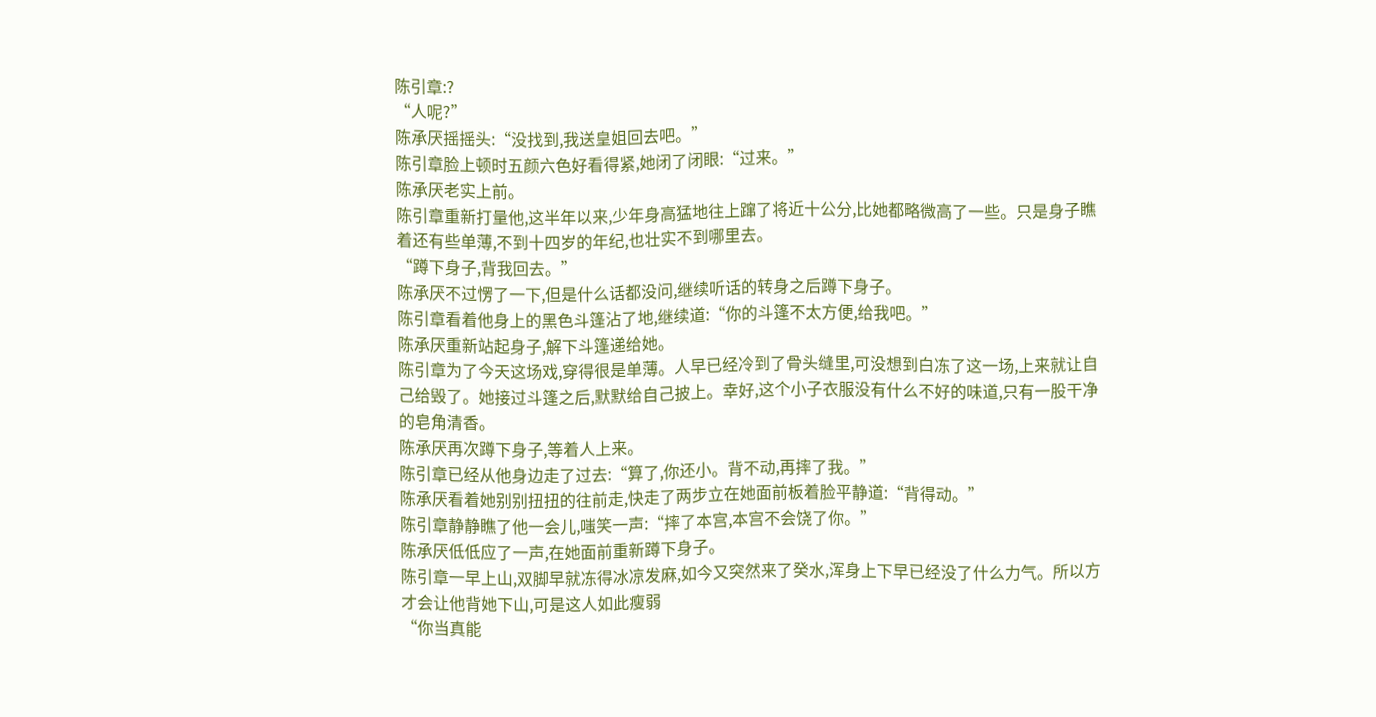陈引章:?
“人呢?”
陈承厌摇摇头:“没找到,我送皇姐回去吧。”
陈引章脸上顿时五颜六色好看得紧,她闭了闭眼:“过来。”
陈承厌老实上前。
陈引章重新打量他,这半年以来,少年身高猛地往上蹿了将近十公分,比她都略微高了一些。只是身子瞧着还有些单薄,不到十四岁的年纪,也壮实不到哪里去。
“蹲下身子,背我回去。”
陈承厌不过愣了一下,但是什么话都没问,继续听话的转身之后蹲下身子。
陈引章看着他身上的黑色斗篷沾了地,继续道:“你的斗篷不太方便,给我吧。”
陈承厌重新站起身子,解下斗篷递给她。
陈引章为了今天这场戏,穿得很是单薄。人早已经冷到了骨头缝里,可没想到白冻了这一场,上来就让自己给毁了。她接过斗篷之后,默默给自己披上。幸好,这个小子衣服没有什么不好的味道,只有一股干净的皂角清香。
陈承厌再次蹲下身子,等着人上来。
陈引章已经从他身边走了过去:“算了,你还小。背不动,再摔了我。”
陈承厌看着她别别扭扭的往前走,快走了两步立在她面前板着脸平静道:“背得动。”
陈引章静静瞧了他一会儿,嗤笑一声:“摔了本宫,本宫不会饶了你。”
陈承厌低低应了一声,在她面前重新蹲下身子。
陈引章一早上山,双脚早就冻得冰凉发麻,如今又突然来了癸水,浑身上下早已经没了什么力气。所以方才会让他背她下山,可是这人如此瘦弱
“你当真能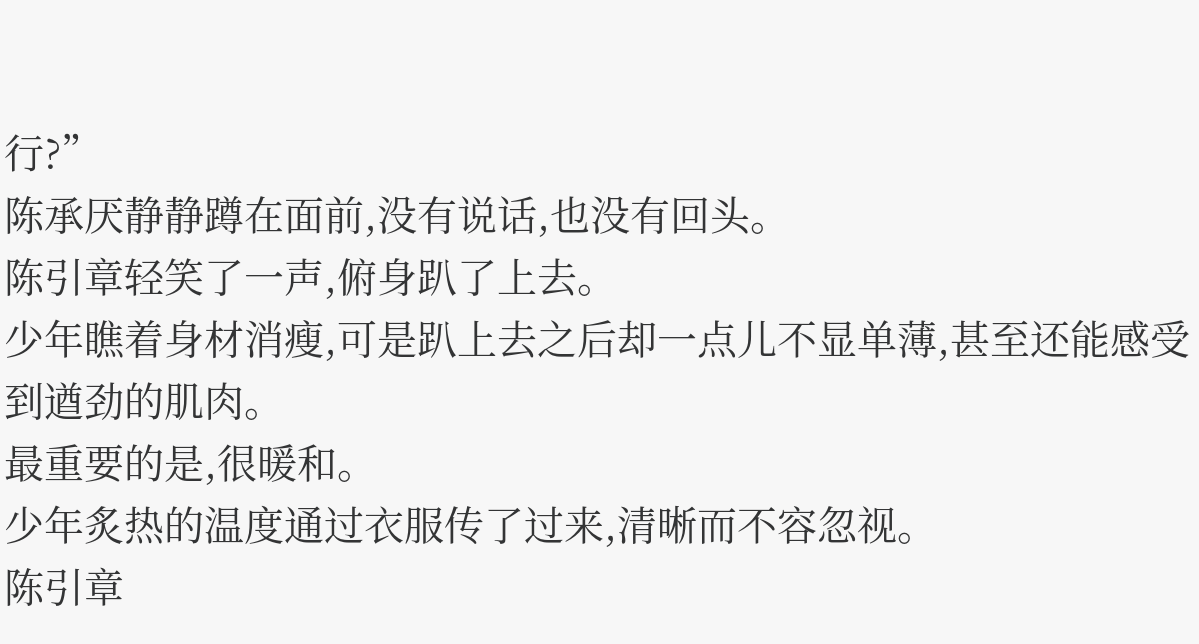行?”
陈承厌静静蹲在面前,没有说话,也没有回头。
陈引章轻笑了一声,俯身趴了上去。
少年瞧着身材消瘦,可是趴上去之后却一点儿不显单薄,甚至还能感受到遒劲的肌肉。
最重要的是,很暖和。
少年炙热的温度通过衣服传了过来,清晰而不容忽视。
陈引章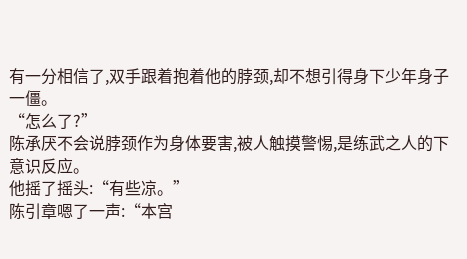有一分相信了,双手跟着抱着他的脖颈,却不想引得身下少年身子一僵。
“怎么了?”
陈承厌不会说脖颈作为身体要害,被人触摸警惕,是练武之人的下意识反应。
他摇了摇头:“有些凉。”
陈引章嗯了一声:“本宫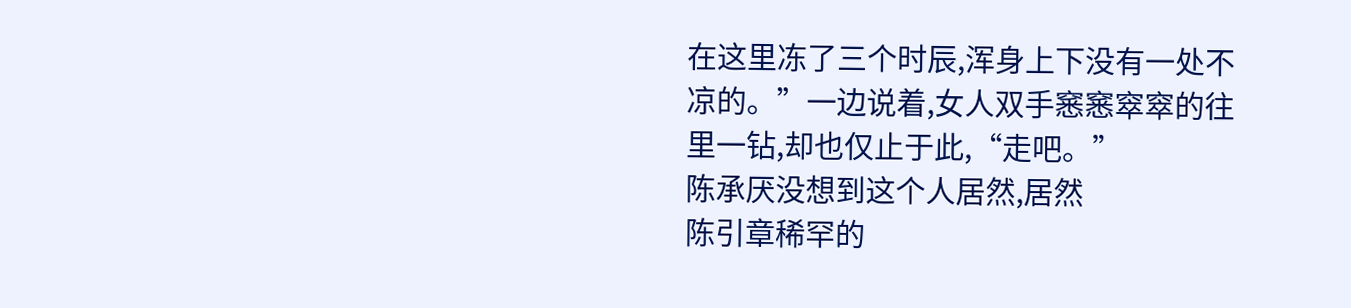在这里冻了三个时辰,浑身上下没有一处不凉的。”一边说着,女人双手窸窸窣窣的往里一钻,却也仅止于此,“走吧。”
陈承厌没想到这个人居然,居然
陈引章稀罕的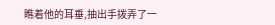瞧着他的耳垂,抽出手拨弄了一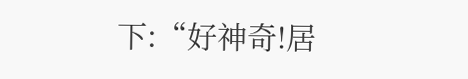下:“好神奇!居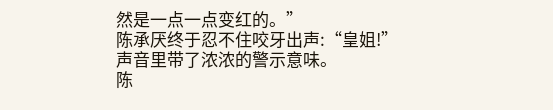然是一点一点变红的。”
陈承厌终于忍不住咬牙出声:“皇姐!”
声音里带了浓浓的警示意味。
陈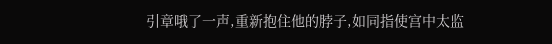引章哦了一声,重新抱住他的脖子,如同指使宫中太监